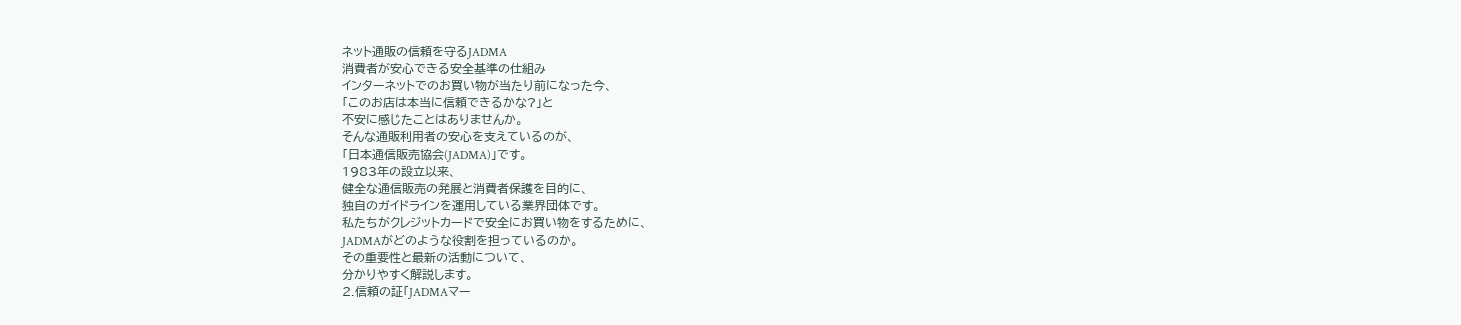ネット通販の信頼を守るJADMA
消費者が安心できる安全基準の仕組み
インターネットでのお買い物が当たり前になった今、
「このお店は本当に信頼できるかな?」と
不安に感じたことはありませんか。
そんな通販利用者の安心を支えているのが、
「日本通信販売協会(JADMA)」です。
1983年の設立以来、
健全な通信販売の発展と消費者保護を目的に、
独自のガイドラインを運用している業界団体です。
私たちがクレジットカードで安全にお買い物をするために、
JADMAがどのような役割を担っているのか。
その重要性と最新の活動について、
分かりやすく解説します。
2.信頼の証「JADMAマー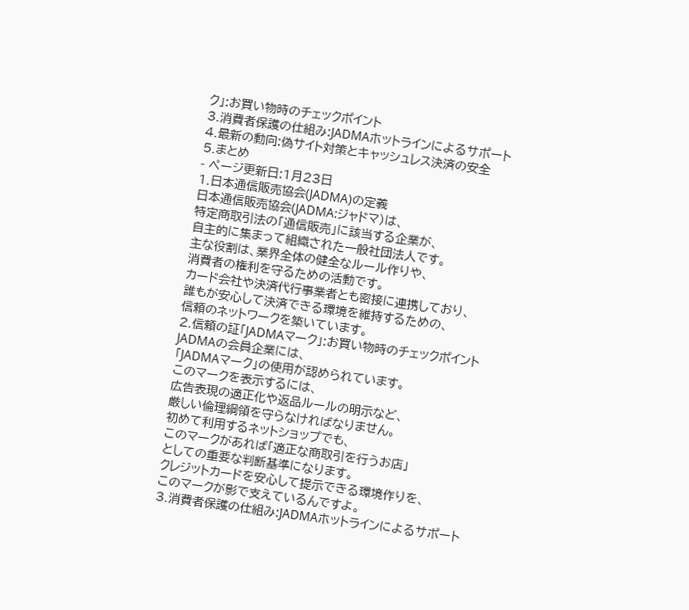ク」:お買い物時のチェックポイント
3.消費者保護の仕組み:JADMAホットラインによるサポート
4.最新の動向:偽サイト対策とキャッシュレス決済の安全
5.まとめ
- ページ更新日:1月23日
1.日本通信販売協会(JADMA)の定義
日本通信販売協会(JADMA:ジャドマ)は、
特定商取引法の「通信販売」に該当する企業が、
自主的に集まって組織された一般社団法人です。
主な役割は、業界全体の健全なルール作りや、
消費者の権利を守るための活動です。
カード会社や決済代行事業者とも密接に連携しており、
誰もが安心して決済できる環境を維持するための、
信頼のネットワークを築いています。
2.信頼の証「JADMAマーク」:お買い物時のチェックポイント
JADMAの会員企業には、
「JADMAマーク」の使用が認められています。
このマークを表示するには、
広告表現の適正化や返品ルールの明示など、
厳しい倫理綱領を守らなければなりません。
初めて利用するネットショップでも、
このマークがあれば「適正な商取引を行うお店」
としての重要な判断基準になります。
クレジットカードを安心して提示できる環境作りを、
このマークが影で支えているんですよ。
3.消費者保護の仕組み:JADMAホットラインによるサポート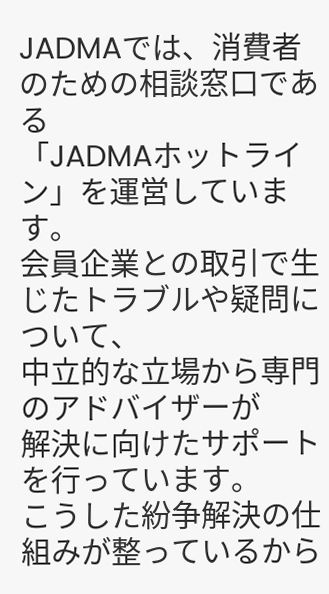JADMAでは、消費者のための相談窓口である
「JADMAホットライン」を運営しています。
会員企業との取引で生じたトラブルや疑問について、
中立的な立場から専門のアドバイザーが
解決に向けたサポートを行っています。
こうした紛争解決の仕組みが整っているから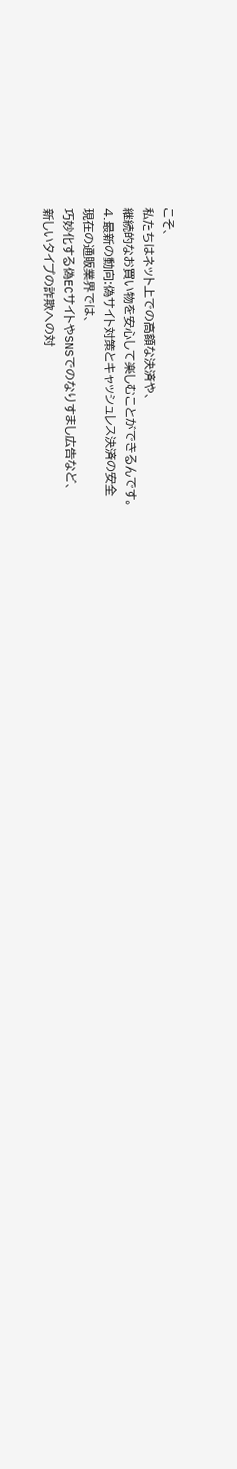こそ、
私たちはネット上での高額な決済や、
継続的なお買い物を安心して楽しむことができるんです。
4.最新の動向:偽サイト対策とキャッシュレス決済の安全
現在の通販業界では、
巧妙化する偽ECサイトやSNSでのなりすまし広告など、
新しいタイプの詐欺への対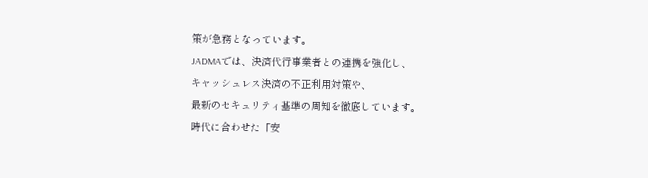策が急務となっています。
JADMAでは、決済代行事業者との連携を強化し、
キャッシュレス決済の不正利用対策や、
最新のセキュリティ基準の周知を徹底しています。
時代に合わせた「安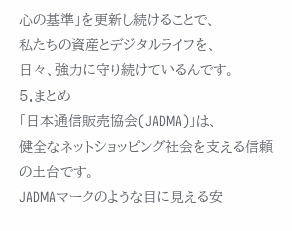心の基準」を更新し続けることで、
私たちの資産とデジタルライフを、
日々、強力に守り続けているんです。
5.まとめ
「日本通信販売協会(JADMA)」は、
健全なネットショッピング社会を支える信頼の土台です。
JADMAマークのような目に見える安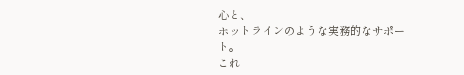心と、
ホットラインのような実務的なサポート。
これ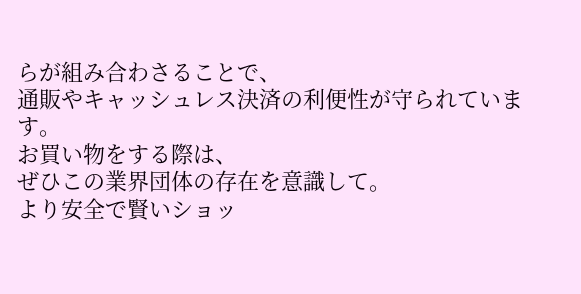らが組み合わさることで、
通販やキャッシュレス決済の利便性が守られています。
お買い物をする際は、
ぜひこの業界団体の存在を意識して。
より安全で賢いショッ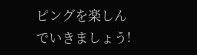ピングを楽しんでいきましょう!